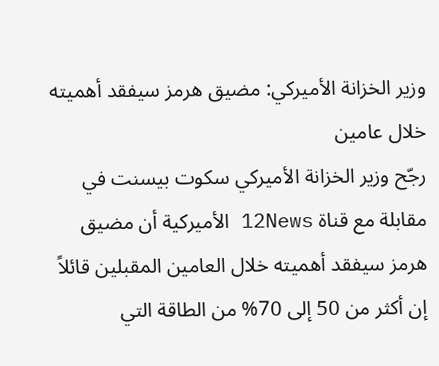وزير الخزانة الأميركي: مضيق هرمز سيفقد أهميته خلال عامين
رجّح وزير الخزانة الأميركي سكوت بيسنت في مقابلة مع قناة 12News الأميركية أن مضيق هرمز سيفقد أهميته خلال العامين المقبلين قائلاً إن أكثر من 50 إلى 70% من الطاقة التي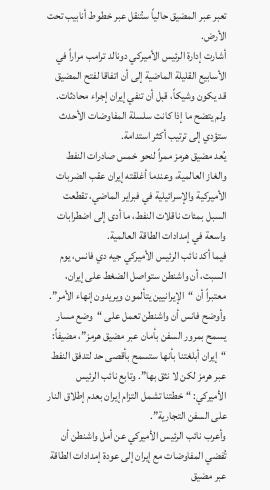تعبر عبر المضيق حالياً ستُنقل عبر خطوط أنابيب تحت الأرض.
أشارت إدارة الرئيس الأميركي دونالد ترامب مراراً في الأسابيع القليلة الماضية إلى أن اتفاقا لفتح المضيق قد يكون وشيكاً، قبل أن تنفي إيران إجراء محادثات. ولم يتضح ما إذا كانت سلسلة المفاوضات الأحدث ستؤدي إلى ترتيب أكثر استدامة.
يُعد مضيق هرمز ممراً لنحو خمس صادرات النفط والغاز العالمية، وعندما أغلقته إيران عقب الضربات الأميركية والإسرائيلية في فبراير الماضي، تقطعت السبل بمئات ناقلات النفط، ما أدى إلى اضطرابات واسعة في إمدادات الطاقة العالمية.
فيما أكد نائب الرئيس الأميركي جيه دي فانس، يوم السبت، أن واشنطن ستواصل الضغط على إيران، معتبراً أن “الإيرانيين يتألمون ويريدون إنهاء الأمر”.
وأوضح فانس أن واشنطن تعمل على “وضع مسار يسمح بمرور السفن بأمان عبر مضيق هرمز”، مضيفاً: “إيران أبلغتنا بأنها ستسمح بأقصى حد لتدفق النفط عبر هرمز لكن لا نثق بها”. وتابع نائب الرئيس الأميركي: “خطتنا تشمل التزام إيران بعدم إطلاق النار على السفن التجارية”.
وأعرب نائب الرئيس الأميركي عن أمل واشنطن أن تُفضي المفاوضات مع إيران إلى عودة إمدادات الطاقة عبر مضيق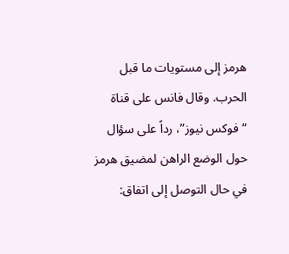هرمز إلى مستويات ما قبل الحرب. وقال فانس على قناة “فوكس نيوز”، رداً على سؤال حول الوضع الراهن لمضيق هرمز في حال التوصل إلى اتفاق: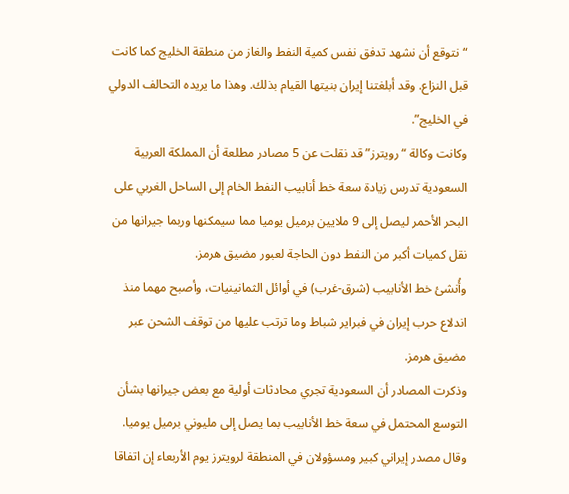“نتوقع أن نشهد تدفق نفس كمية النفط والغاز من منطقة الخليج كما كانت قبل النزاع. وقد أبلغتنا إيران بنيتها القيام بذلك. وهذا ما يريده التحالف الدولي في الخليج”.
وكانت وكالة “رويترز” قد نقلت عن 5 مصادر مطلعة أن المملكة العربية السعودية تدرس زيادة سعة خط أنابيب النفط الخام إلى الساحل الغربي على البحر الأحمر ليصل إلى 9 ملايين برميل يوميا مما سيمكنها وربما جيرانها من نقل كميات أكبر من النفط دون الحاجة لعبور مضيق هرمز.
وأُنشئ خط الأنابيب (شرق-غرب) في أوائل الثمانينيات، وأصبح مهما منذ اندلاع حرب إيران في فبراير شباط وما ترتب عليها من توقف الشحن عبر مضيق هرمز.
وذكرت المصادر أن السعودية تجري محادثات أولية مع بعض جيرانها بشأن التوسع المحتمل في سعة خط الأنابيب بما يصل إلى مليوني برميل يوميا.
وقال مصدر إيراني كبير ومسؤولان في المنطقة لرويترز يوم الأربعاء إن اتفاقا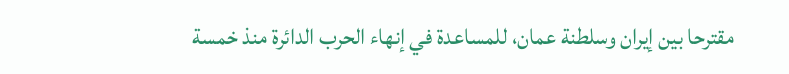مقترحا بين إيران وسلطنة عمان، للمساعدة في إنهاء الحرب الدائرة منذ خمسة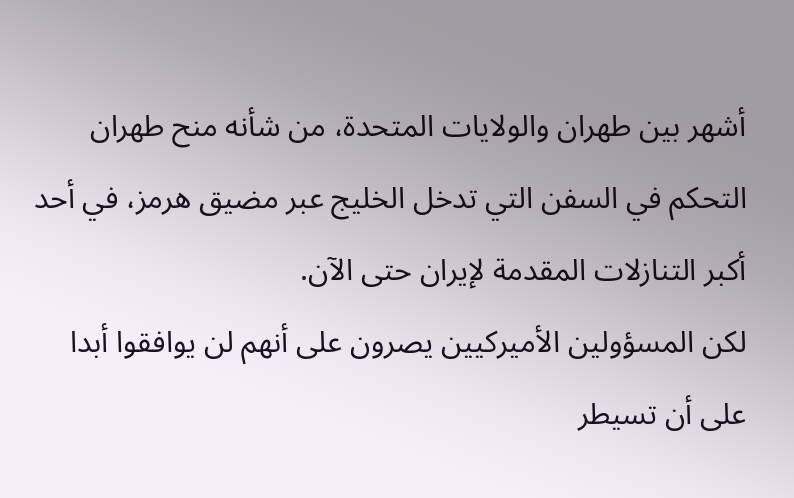أشهر بين طهران والولايات المتحدة، من شأنه منح طهران التحكم في السفن التي تدخل الخليج عبر مضيق هرمز، في أحد أكبر التنازلات المقدمة لإيران حتى الآن.
لكن المسؤولين الأميركيين يصرون على أنهم لن يوافقوا أبدا على أن تسيطر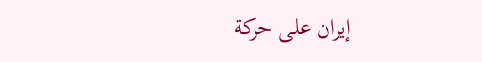إيران على حركة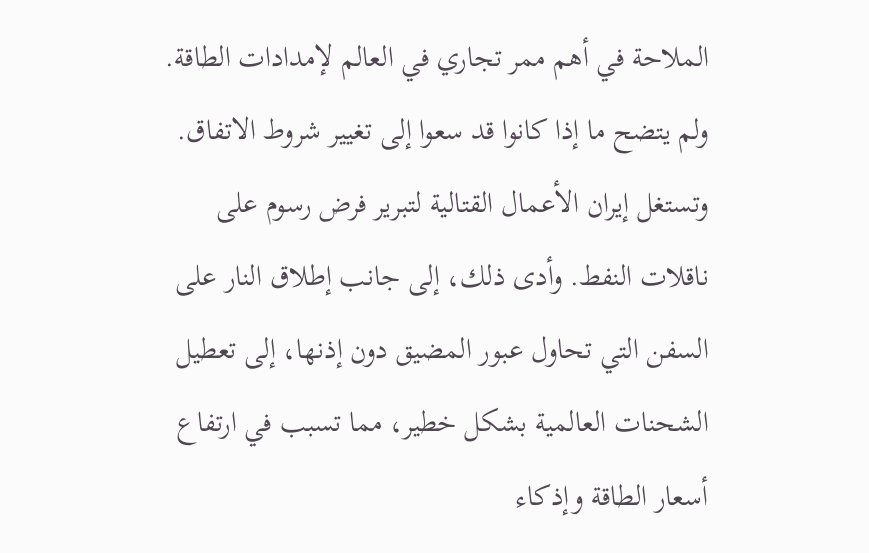الملاحة في أهم ممر تجاري في العالم لإمدادات الطاقة. ولم يتضح ما إذا كانوا قد سعوا إلى تغيير شروط الاتفاق.
وتستغل إيران الأعمال القتالية لتبرير فرض رسوم على ناقلات النفط. وأدى ذلك، إلى جانب إطلاق النار على السفن التي تحاول عبور المضيق دون إذنها، إلى تعطيل الشحنات العالمية بشكل خطير، مما تسبب في ارتفاع أسعار الطاقة وإذكاء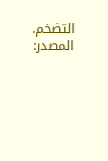التضخم.
المصدر: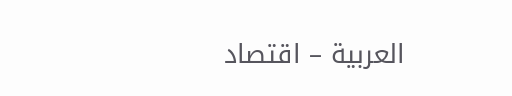العربية – اقتصاد